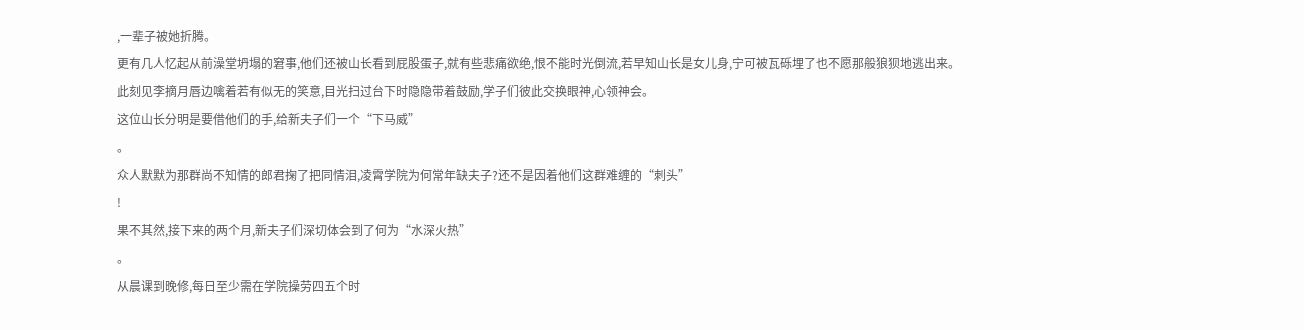,一辈子被她折腾。
更有几人忆起从前澡堂坍塌的窘事,他们还被山长看到屁股蛋子,就有些悲痛欲绝,恨不能时光倒流,若早知山长是女儿身,宁可被瓦砾埋了也不愿那般狼狈地逃出来。
此刻见李摘月唇边噙着若有似无的笑意,目光扫过台下时隐隐带着鼓励,学子们彼此交换眼神,心领神会。
这位山长分明是要借他们的手,给新夫子们一个“下马威”
。
众人默默为那群尚不知情的郎君掬了把同情泪,凌霄学院为何常年缺夫子?还不是因着他们这群难缠的“刺头”
!
果不其然,接下来的两个月,新夫子们深切体会到了何为“水深火热”
。
从晨课到晚修,每日至少需在学院操劳四五个时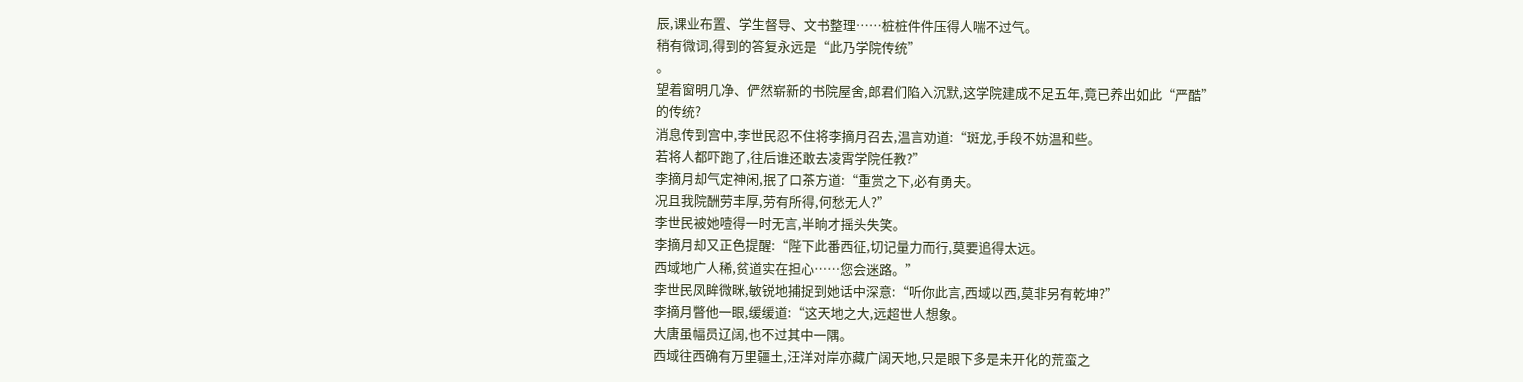辰,课业布置、学生督导、文书整理……桩桩件件压得人喘不过气。
稍有微词,得到的答复永远是“此乃学院传统”
。
望着窗明几净、俨然崭新的书院屋舍,郎君们陷入沉默,这学院建成不足五年,竟已养出如此“严酷”
的传统?
消息传到宫中,李世民忍不住将李摘月召去,温言劝道:“斑龙,手段不妨温和些。
若将人都吓跑了,往后谁还敢去凌霄学院任教?”
李摘月却气定神闲,抿了口茶方道:“重赏之下,必有勇夫。
况且我院酬劳丰厚,劳有所得,何愁无人?”
李世民被她噎得一时无言,半晌才摇头失笑。
李摘月却又正色提醒:“陛下此番西征,切记量力而行,莫要追得太远。
西域地广人稀,贫道实在担心……您会迷路。”
李世民凤眸微眯,敏锐地捕捉到她话中深意:“听你此言,西域以西,莫非另有乾坤?”
李摘月瞥他一眼,缓缓道:“这天地之大,远超世人想象。
大唐虽幅员辽阔,也不过其中一隅。
西域往西确有万里疆土,汪洋对岸亦藏广阔天地,只是眼下多是未开化的荒蛮之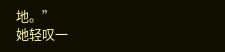地。”
她轻叹一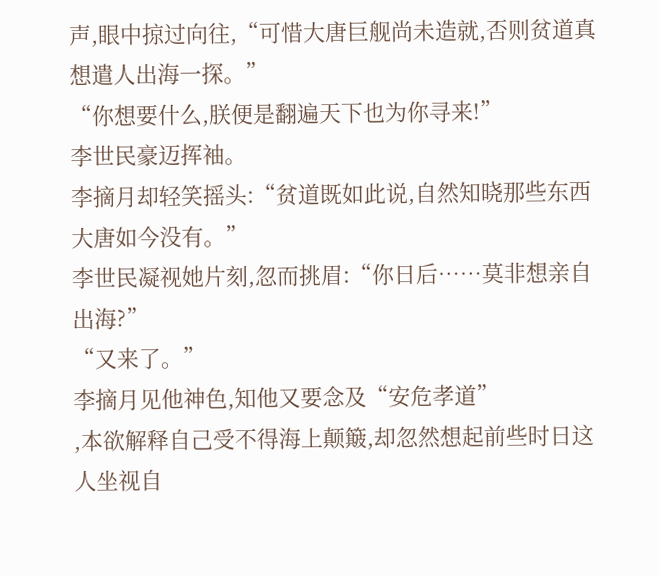声,眼中掠过向往,“可惜大唐巨舰尚未造就,否则贫道真想遣人出海一探。”
“你想要什么,朕便是翻遍天下也为你寻来!”
李世民豪迈挥袖。
李摘月却轻笑摇头:“贫道既如此说,自然知晓那些东西大唐如今没有。”
李世民凝视她片刻,忽而挑眉:“你日后……莫非想亲自出海?”
“又来了。”
李摘月见他神色,知他又要念及“安危孝道”
,本欲解释自己受不得海上颠簸,却忽然想起前些时日这人坐视自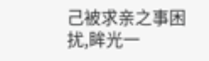己被求亲之事困扰,眸光一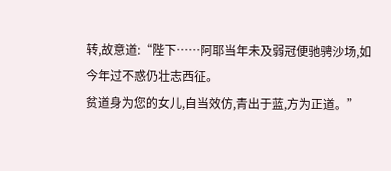转,故意道:“陛下……阿耶当年未及弱冠便驰骋沙场,如今年过不惑仍壮志西征。
贫道身为您的女儿,自当效仿,青出于蓝,方为正道。”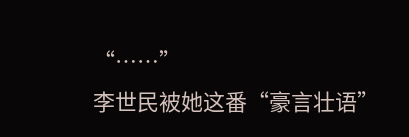“……”
李世民被她这番“豪言壮语”